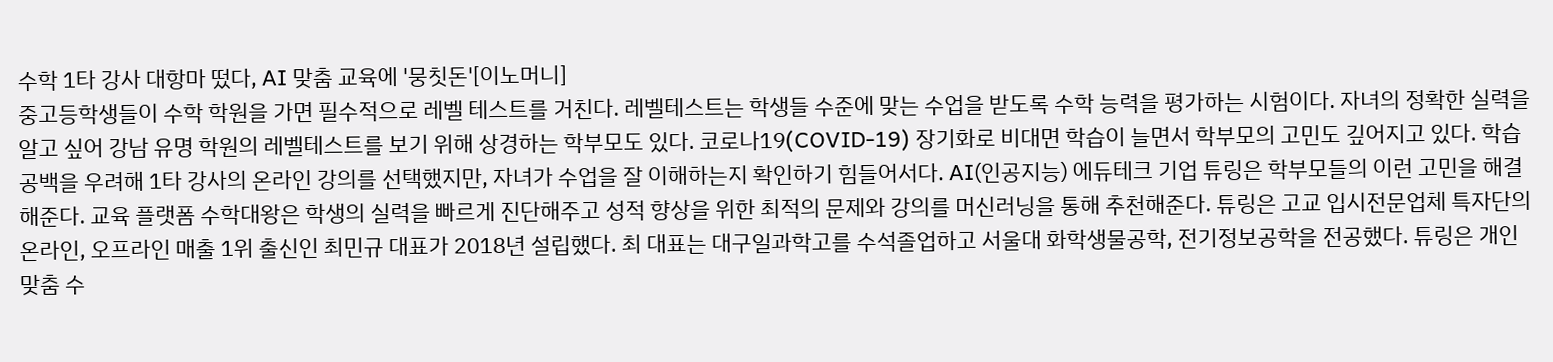수학 1타 강사 대항마 떴다, AI 맞춤 교육에 '뭉칫돈'[이노머니]
중고등학생들이 수학 학원을 가면 필수적으로 레벨 테스트를 거친다. 레벨테스트는 학생들 수준에 맞는 수업을 받도록 수학 능력을 평가하는 시험이다. 자녀의 정확한 실력을 알고 싶어 강남 유명 학원의 레벨테스트를 보기 위해 상경하는 학부모도 있다. 코로나19(COVID-19) 장기화로 비대면 학습이 늘면서 학부모의 고민도 깊어지고 있다. 학습공백을 우려해 1타 강사의 온라인 강의를 선택했지만, 자녀가 수업을 잘 이해하는지 확인하기 힘들어서다. AI(인공지능) 에듀테크 기업 튜링은 학부모들의 이런 고민을 해결해준다. 교육 플랫폼 수학대왕은 학생의 실력을 빠르게 진단해주고 성적 향상을 위한 최적의 문제와 강의를 머신러닝을 통해 추천해준다. 튜링은 고교 입시전문업체 특자단의 온라인, 오프라인 매출 1위 출신인 최민규 대표가 2018년 설립했다. 최 대표는 대구일과학고를 수석졸업하고 서울대 화학생물공학, 전기정보공학을 전공했다. 튜링은 개인 맞춤 수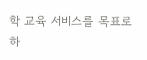학 교육 서비스를 목표로 하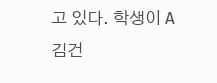고 있다. 학생이 A
김건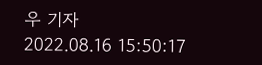우 기자
2022.08.16 15:50:17